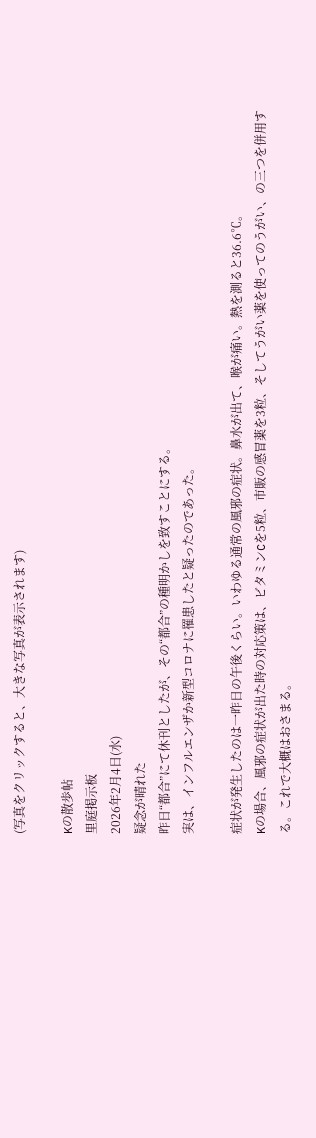(写真をクリックすると、大きな写真が表示されます)

Kの散歩帖
里庭掲示板
2026年2月4日(水)
疑念が晴れた
昨日“都合”にて休刊としたが、その“都合”の種明かしを致すことにする。
実は、インフルエンザか新型コロナに罹患したと疑ったのであった。

症状が発生したのは一昨日の午後くらい。いわゆる通常の風邪の症状。鼻水が出て、喉が痛い。熱を測ると36.6℃。
Kの場合、風邪の症状が出た時の対応策は、ビタミンCを5粒、市販の感冒薬を3粒、そしてうがい薬を使ってのうがい、の三つを併用する。これで大概はおさまる。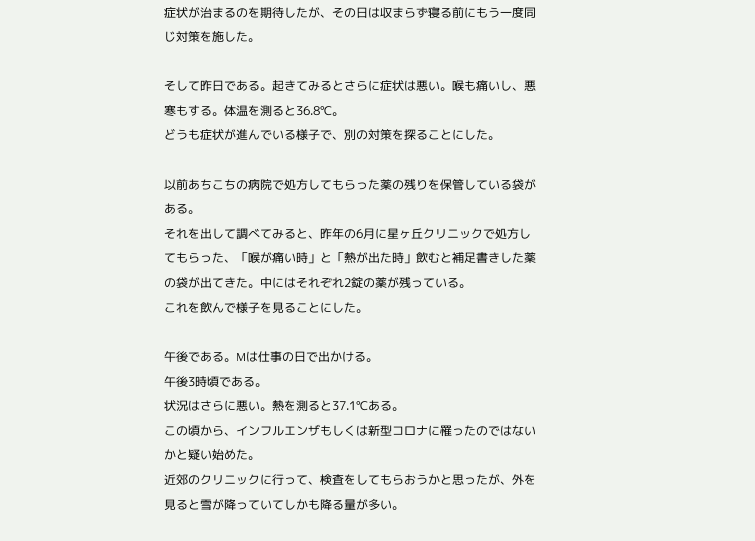症状が治まるのを期待したが、その日は収まらず寝る前にもう一度同じ対策を施した。

そして昨日である。起きてみるとさらに症状は悪い。喉も痛いし、悪寒もする。体温を測ると36.8℃。
どうも症状が進んでいる様子で、別の対策を探ることにした。

以前あちこちの病院で処方してもらった薬の残りを保管している袋がある。
それを出して調べてみると、昨年の6月に星ヶ丘クリニックで処方してもらった、「喉が痛い時」と「熱が出た時」飲むと補足書きした薬の袋が出てきた。中にはそれぞれ2錠の薬が残っている。
これを飲んで様子を見ることにした。

午後である。Mは仕事の日で出かける。
午後3時頃である。
状況はさらに悪い。熱を測ると37.1℃ある。
この頃から、インフルエンザもしくは新型コロナに罹ったのではないかと疑い始めた。
近郊のクリニックに行って、検査をしてもらおうかと思ったが、外を見ると雪が降っていてしかも降る量が多い。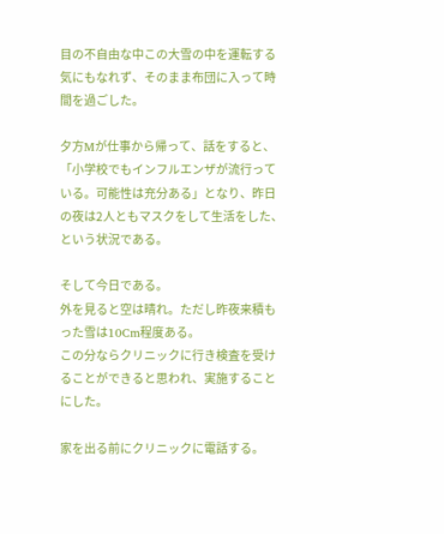目の不自由な中この大雪の中を運転する気にもなれず、そのまま布団に入って時間を過ごした。

夕方Mが仕事から帰って、話をすると、「小学校でもインフルエンザが流行っている。可能性は充分ある」となり、昨日の夜は2人ともマスクをして生活をした、という状況である。

そして今日である。
外を見ると空は晴れ。ただし昨夜来積もった雪は10Cm程度ある。
この分ならクリニックに行き検査を受けることができると思われ、実施することにした。

家を出る前にクリニックに電話する。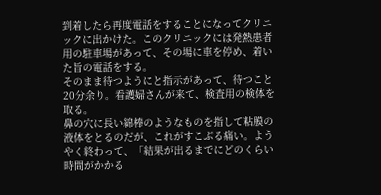到着したら再度電話をすることになってクリニックに出かけた。このクリニックには発熱患者用の駐車場があって、その場に車を停め、着いた旨の電話をする。
そのまま待つようにと指示があって、待つこと20分余り。看護婦さんが来て、検査用の検体を取る。
鼻の穴に長い綿棒のようなものを指して粘膜の液体をとるのだが、これがすこぶる痛い。ようやく終わって、「結果が出るまでにどのくらい時間がかかる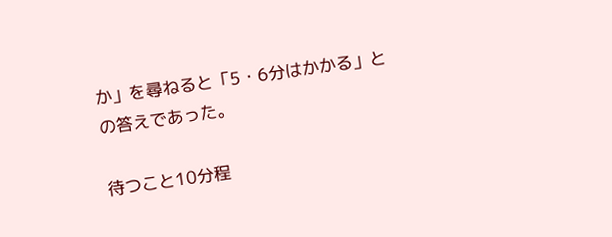か」を尋ねると「5・6分はかかる」との答えであった。

待つこと10分程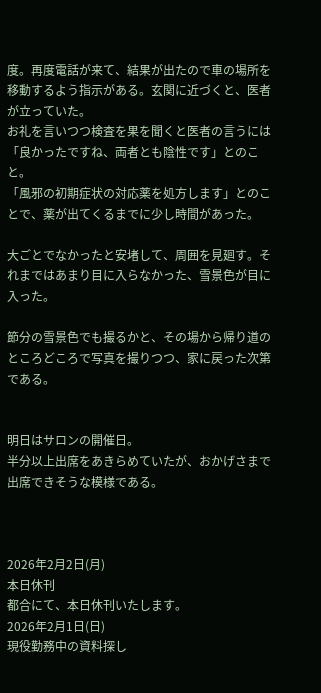度。再度電話が来て、結果が出たので車の場所を移動するよう指示がある。玄関に近づくと、医者が立っていた。
お礼を言いつつ検査を果を聞くと医者の言うには「良かったですね、両者とも陰性です」とのこと。
「風邪の初期症状の対応薬を処方します」とのことで、薬が出てくるまでに少し時間があった。

大ごとでなかったと安堵して、周囲を見廻す。それまではあまり目に入らなかった、雪景色が目に入った。

節分の雪景色でも撮るかと、その場から帰り道のところどころで写真を撮りつつ、家に戻った次第である。


明日はサロンの開催日。
半分以上出席をあきらめていたが、おかげさまで出席できそうな模様である。



2026年2月2日(月)
本日休刊
都合にて、本日休刊いたします。
2026年2月1日(日)
現役勤務中の資料探し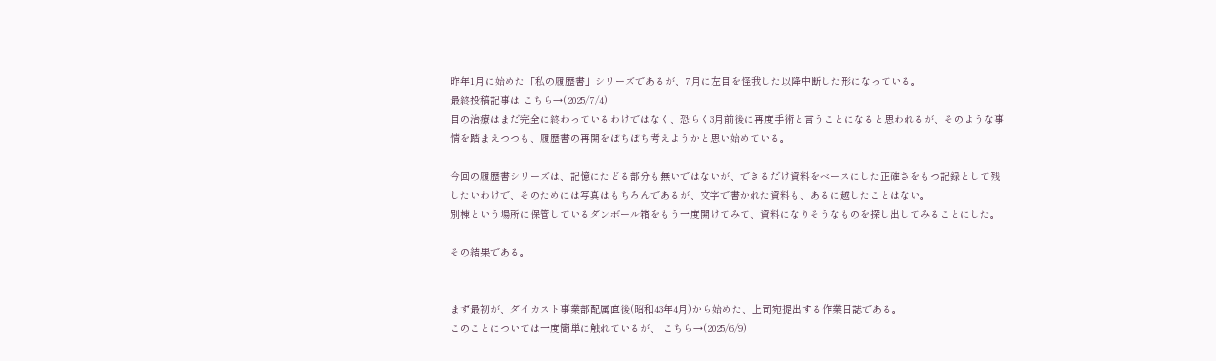昨年1月に始めた「私の履歴書」シリーズであるが、7月に左目を怪我した以降中断した形になっている。
最終投稿記事は こちら→(2025/7/4)
目の治療はまだ完全に終わっているわけではなく、恐らく3月前後に再度手術と言うことになると思われるが、そのような事情を踏まえつつも、履歴書の再開をぼちぼち考えようかと思い始めている。

今回の履歴書シリーズは、記憶にたどる部分も無いではないが、できるだけ資料をベースにした正確さをもつ記録として残したいわけで、そのためには写真はもちろんであるが、文字で書かれた資料も、あるに越したことはない。
別棟という場所に保管しているダンボール箱をもう一度開けてみて、資料になりそうなものを探し出してみることにした。

その結果である。


まず最初が、ダイカスト事業部配属直後(昭和43年4月)から始めた、上司宛提出する作業日誌である。
このことについては一度簡単に触れているが、 こちら→(2025/6/9)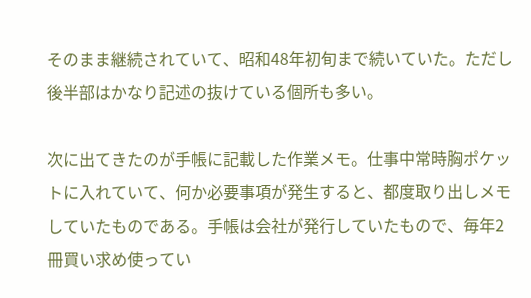そのまま継続されていて、昭和48年初旬まで続いていた。ただし後半部はかなり記述の抜けている個所も多い。

次に出てきたのが手帳に記載した作業メモ。仕事中常時胸ポケットに入れていて、何か必要事項が発生すると、都度取り出しメモしていたものである。手帳は会社が発行していたもので、毎年2冊買い求め使ってい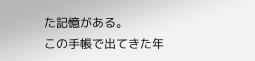た記憶がある。
この手帳で出てきた年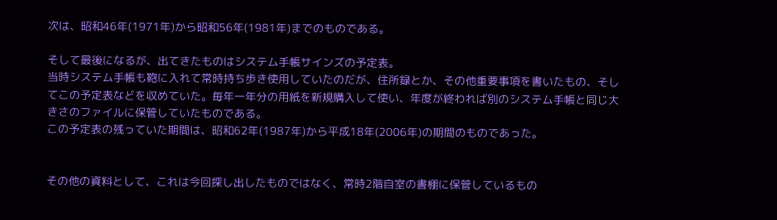次は、昭和46年(1971年)から昭和56年(1981年)までのものである。

そして最後になるが、出てきたものはシステム手帳サインズの予定表。
当時システム手帳も鞄に入れて常時持ち歩き使用していたのだが、住所録とか、その他重要事項を書いたもの、そしてこの予定表などを収めていた。毎年一年分の用紙を新規購入して使い、年度が終われば別のシステム手帳と同じ大きさのファイルに保管していたものである。
この予定表の残っていた期間は、昭和62年(1987年)から平成18年(2006年)の期間のものであった。


その他の資料として、これは今回探し出したものではなく、常時2階自室の書棚に保管しているもの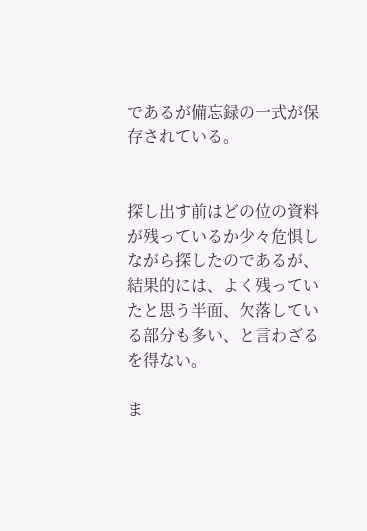であるが備忘録の一式が保存されている。


探し出す前はどの位の資料が残っているか少々危惧しながら探したのであるが、結果的には、よく残っていたと思う半面、欠落している部分も多い、と言わざるを得ない。

ま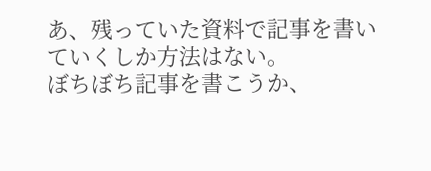あ、残っていた資料で記事を書いていくしか方法はない。
ぼちぼち記事を書こうか、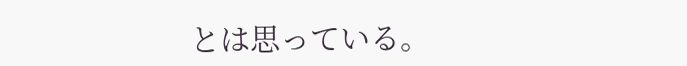とは思っている。